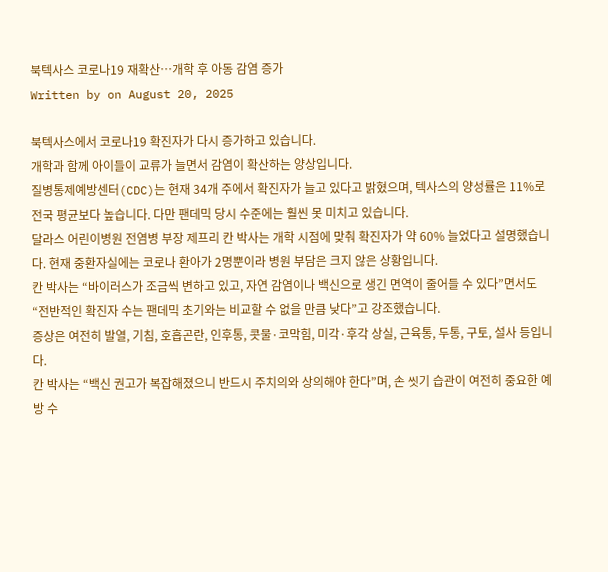북텍사스 코로나19 재확산…개학 후 아동 감염 증가
Written by on August 20, 2025

북텍사스에서 코로나19 확진자가 다시 증가하고 있습니다.
개학과 함께 아이들이 교류가 늘면서 감염이 확산하는 양상입니다.
질병통제예방센터(CDC)는 현재 34개 주에서 확진자가 늘고 있다고 밝혔으며, 텍사스의 양성률은 11%로 전국 평균보다 높습니다. 다만 팬데믹 당시 수준에는 훨씬 못 미치고 있습니다.
달라스 어린이병원 전염병 부장 제프리 칸 박사는 개학 시점에 맞춰 확진자가 약 60% 늘었다고 설명했습니다. 현재 중환자실에는 코로나 환아가 2명뿐이라 병원 부담은 크지 않은 상황입니다.
칸 박사는 “바이러스가 조금씩 변하고 있고, 자연 감염이나 백신으로 생긴 면역이 줄어들 수 있다”면서도 “전반적인 확진자 수는 팬데믹 초기와는 비교할 수 없을 만큼 낮다”고 강조했습니다.
증상은 여전히 발열, 기침, 호흡곤란, 인후통, 콧물·코막힘, 미각·후각 상실, 근육통, 두통, 구토, 설사 등입니다.
칸 박사는 “백신 권고가 복잡해졌으니 반드시 주치의와 상의해야 한다”며, 손 씻기 습관이 여전히 중요한 예방 수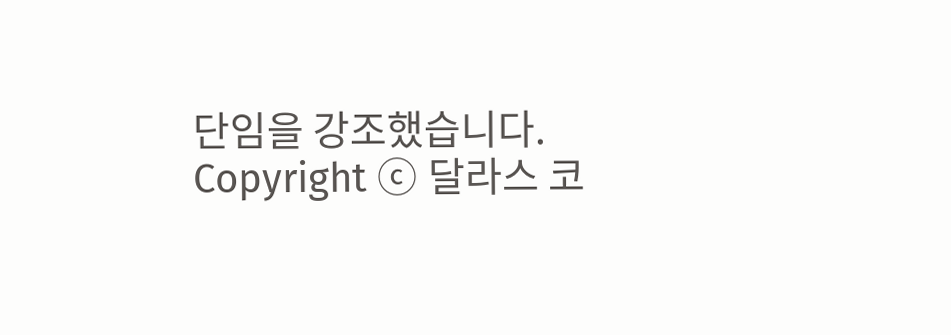단임을 강조했습니다.
Copyright ⓒ 달라스 코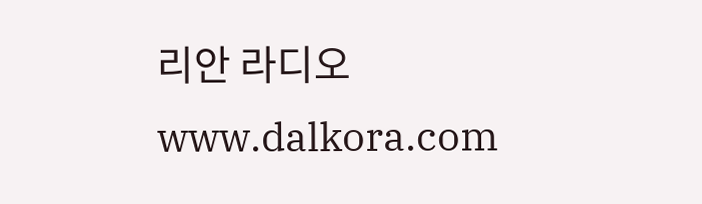리안 라디오 www.dalkora.com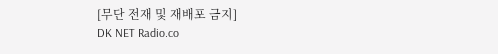[무단 전재 및 재배포 금지]
DK NET Radio.co